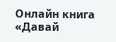Онлайн книга «Давай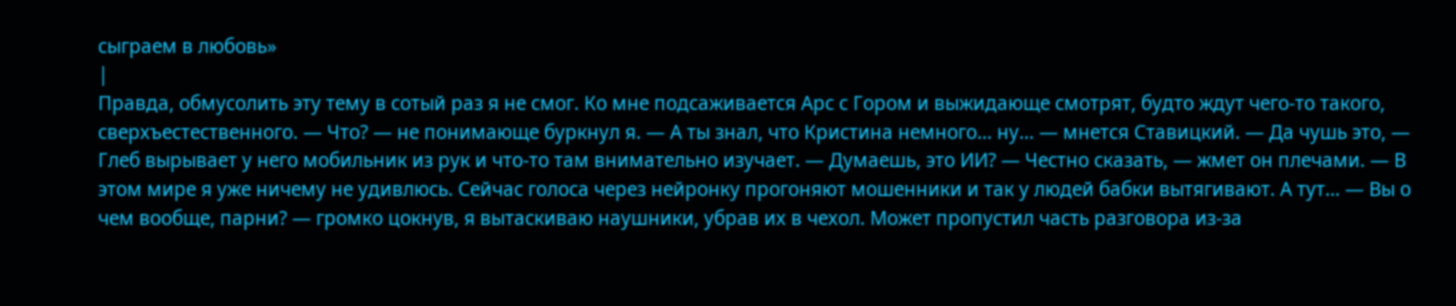сыграем в любовь»
|
Правда, обмусолить эту тему в сотый раз я не смог. Ко мне подсаживается Арс с Гором и выжидающе смотрят, будто ждут чего-то такого, сверхъестественного. — Что? — не понимающе буркнул я. — А ты знал, что Кристина немного… ну… — мнется Ставицкий. — Да чушь это, — Глеб вырывает у него мобильник из рук и что-то там внимательно изучает. — Думаешь, это ИИ? — Честно сказать, — жмет он плечами. — В этом мире я уже ничему не удивлюсь. Сейчас голоса через нейронку прогоняют мошенники и так у людей бабки вытягивают. А тут… — Вы о чем вообще, парни? — громко цокнув, я вытаскиваю наушники, убрав их в чехол. Может пропустил часть разговора из-за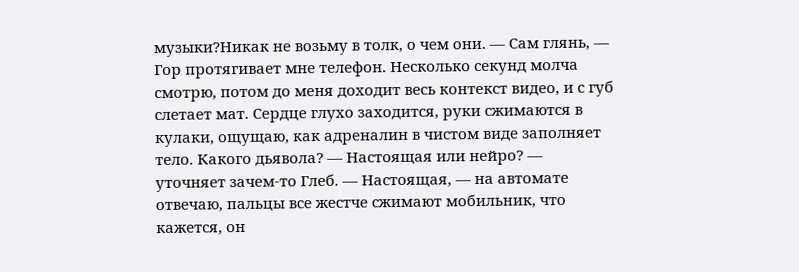музыки?Никак не возьму в толк, о чем они. — Сам глянь, — Гор протягивает мне телефон. Несколько секунд молча смотрю, потом до меня доходит весь контекст видео, и с губ слетает мат. Сердце глухо заходится, руки сжимаются в кулаки, ощущаю, как адреналин в чистом виде заполняет тело. Какого дьявола? — Настоящая или нейро? — уточняет зачем-то Глеб. — Настоящая, — на автомате отвечаю, пальцы все жестче сжимают мобильник, что кажется, он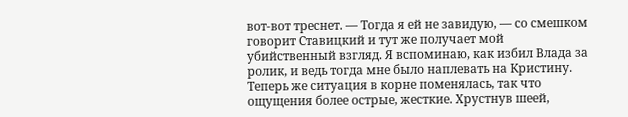вот-вот треснет. — Тогда я ей не завидую, — со смешком говорит Ставицкий и тут же получает мой убийственный взгляд. Я вспоминаю, как избил Влада за ролик, и ведь тогда мне было наплевать на Кристину. Теперь же ситуация в корне поменялась, так что ощущения более острые, жесткие. Хрустнув шеей,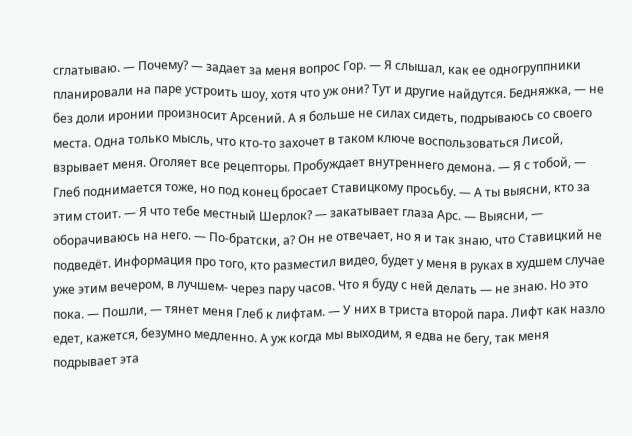сглатываю. — Почему? — задает за меня вопрос Гор. — Я слышал, как ее одногруппники планировали на паре устроить шоу, хотя что уж они? Тут и другие найдутся. Бедняжка, — не без доли иронии произносит Арсений. А я больше не силах сидеть, подрываюсь со своего места. Одна только мысль, что кто-то захочет в таком ключе воспользоваться Лисой, взрывает меня. Оголяет все рецепторы. Пробуждает внутреннего демона. — Я с тобой, — Глеб поднимается тоже, но под конец бросает Ставицкому просьбу. — А ты выясни, кто за этим стоит. — Я что тебе местный Шерлок? — закатывает глаза Арс. — Выясни, — оборачиваюсь на него. — По-братски, а? Он не отвечает, но я и так знаю, что Ставицкий не подведёт. Информация про того, кто разместил видео, будет у меня в руках в худшем случае уже этим вечером, в лучшем- через пару часов. Что я буду с ней делать — не знаю. Но это пока. — Пошли, — тянет меня Глеб к лифтам. — У них в триста второй пара. Лифт как назло едет, кажется, безумно медленно. А уж когда мы выходим, я едва не бегу, так меня подрывает эта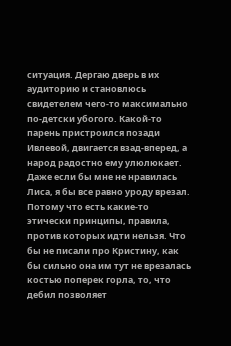ситуация. Дергаю дверь в их аудиторию и становлюсь свидетелем чего-то максимально по-детски убогого. Какой-то парень пристроился позади Ивлевой, двигается взад-вперед, а народ радостно ему улюлюкает. Даже если бы мне не нравилась Лиса, я бы все равно уроду врезал. Потому что есть какие-то этически принципы, правила, против которых идти нельзя. Что бы не писали про Кристину, как бы сильно она им тут не врезалась костью поперек горла, то, что дебил позволяет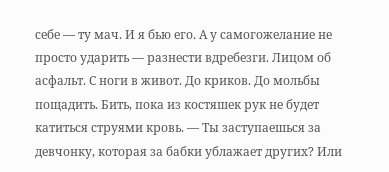себе — ту мач. И я бью его. А у самогожелание не просто ударить — разнести вдребезги. Лицом об асфальт. С ноги в живот. До криков. До мольбы пощадить. Бить, пока из костяшек рук не будет катиться струями кровь. — Ты заступаешься за девчонку, которая за бабки ублажает других? Или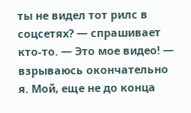ты не видел тот рилс в соцсетях? — спрашивает кто-то. — Это мое видео! — взрываюсь окончательно я. Мой, еще не до конца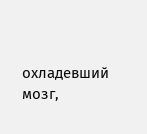охладевший мозг,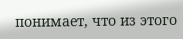понимает, что из этого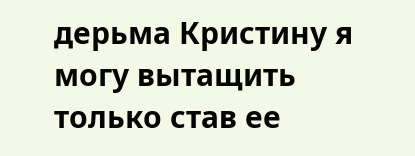дерьма Кристину я могу вытащить только став ее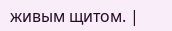живым щитом. |